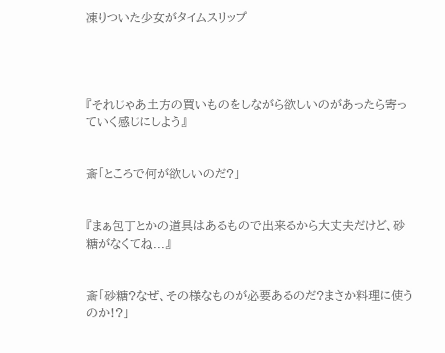凍りついた少女がタイムスリップ




『それじゃあ土方の買いものをしながら欲しいのがあったら寄っていく感じにしよう』


斎「ところで何が欲しいのだ?」


『まぁ包丁とかの道具はあるもので出来るから大丈夫だけど、砂糖がなくてね...』


斎「砂糖?なぜ、その様なものが必要あるのだ?まさか料理に使うのか!?」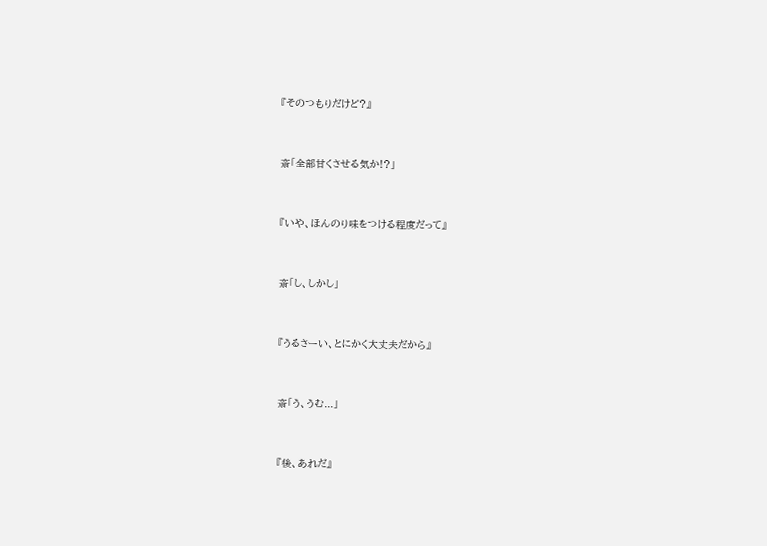『そのつもりだけど?』


斎「全部甘くさせる気か!?」


『いや、ほんのり味をつける程度だって』


斎「し、しかし」


『うるさーい、とにかく大丈夫だから』


斎「う、うむ...」


『後、あれだ』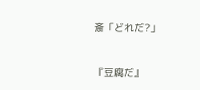斎「どれだ?」


『豆腐だ』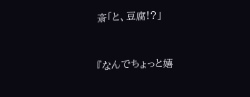斎「と、豆腐!?」


『なんでちょっと嬉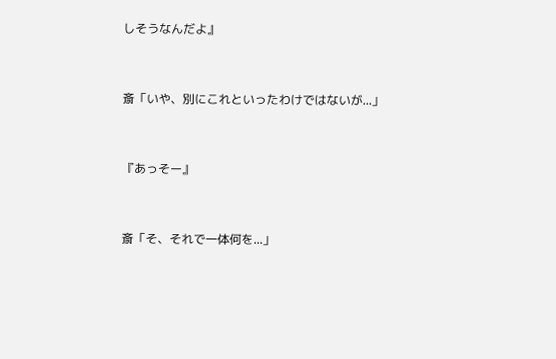しそうなんだよ』


斎「いや、別にこれといったわけではないが...」


『あっそー』


斎「そ、それで一体何を...」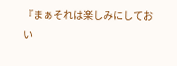『まぁそれは楽しみにしておい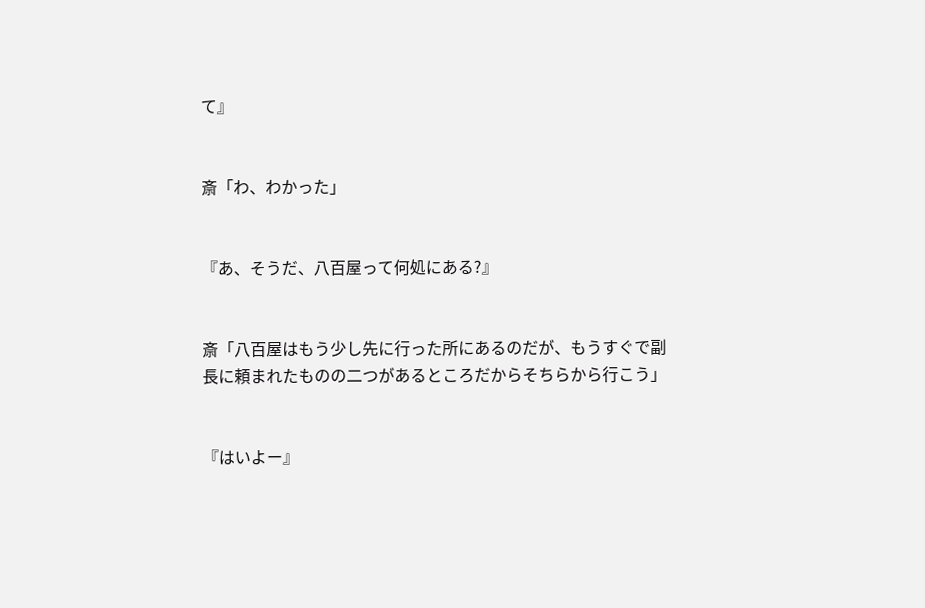て』


斎「わ、わかった」


『あ、そうだ、八百屋って何処にある?』


斎「八百屋はもう少し先に行った所にあるのだが、もうすぐで副長に頼まれたものの二つがあるところだからそちらから行こう」


『はいよー』